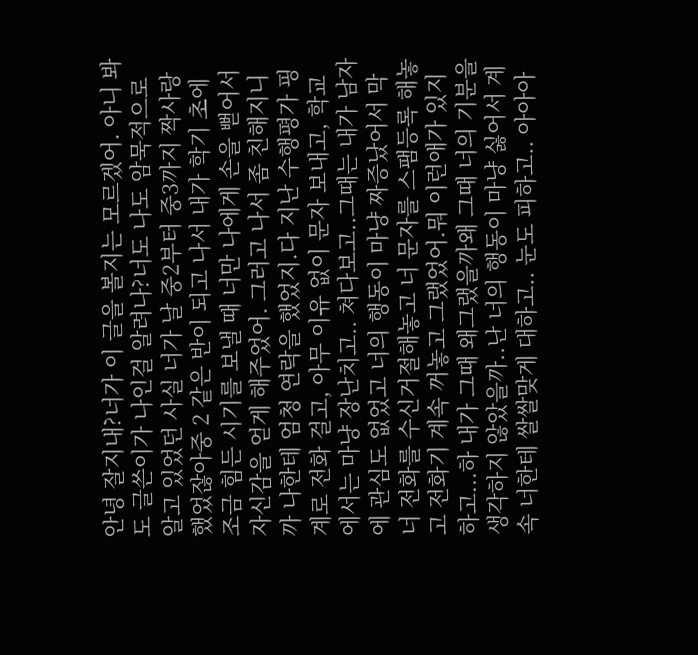안녕 잘지내?너가 이 글을 볼지는 모르겠어. 아니 봐도 글쓴이가 나인걸 알려나?너도 나도 암묵적으로 알고 있었던 사실 너가 날 중2부터 중3까지 짝사랑했었잖아중 2 같은 반이 되고 나서 내가 학기 초에 조금 힘든 시기를 보낼 때 너만 나에게 손을 뻗어서 자신감을 얻게 해주었어. 그러고 나서 좀 친해지니까 나한테 엄청 연락을 했었지.다 지난 수행평가 핑계로 전화 걸고, 아무 이유 없이 문자 보내고, 학교에서는 마냥 장난치고.. 쳐다보고..그때는 내가 남자에 관심도 없었고 너의 행동이 마냥 짜증났어서 막 너 전화를 수신거절해놓고 너 문자를 스팸등록 해놓고 전화기 계속 꺼놓고 그랬었어.뭐 이런애가 있지 하고...하 내가 그때 왜그랬을까왜 그때 너의 기분을 생각하지 않았을까..난 너의 행동이 마냥 싫어서 계속 너한테 쌀쌀맞게 대하고.. 눈도 피하고.. 아아아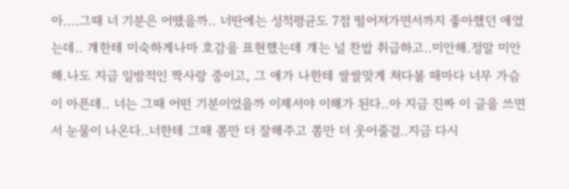아....그때 너 기분은 어땠을까.. 너딴에는 성적평균도 7점 떨어져가면서까지 좋아했던 애였는데.. 걔한테 미숙하게나마 호감을 표현했는데 걔는 널 찬밥 취급하고..미안해.정말 미안해.나도 지금 일방적인 짝사랑 중이고, 그 애가 나한테 쌀쌀맞게 쳐다볼 때마다 너무 가슴이 아픈데.. 너는 그때 어떤 기분이었을까 이제서야 이해가 된다..아 지금 진짜 이 글을 쓰면서 눈물이 나온다..너한테 그때 쫌만 더 잘해주고 쫌만 더 웃어줄걸..지금 다시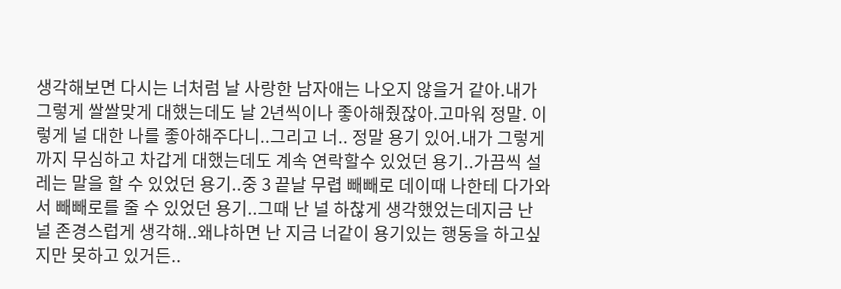생각해보면 다시는 너처럼 날 사랑한 남자애는 나오지 않을거 같아.내가 그렇게 쌀쌀맞게 대했는데도 날 2년씩이나 좋아해줬잖아.고마워 정말. 이렇게 널 대한 나를 좋아해주다니..그리고 너.. 정말 용기 있어.내가 그렇게까지 무심하고 차갑게 대했는데도 계속 연락할수 있었던 용기..가끔씩 설레는 말을 할 수 있었던 용기..중 3 끝날 무렵 빼빼로 데이때 나한테 다가와서 빼빼로를 줄 수 있었던 용기..그때 난 널 하찮게 생각했었는데지금 난 널 존경스럽게 생각해..왜냐하면 난 지금 너같이 용기있는 행동을 하고싶지만 못하고 있거든..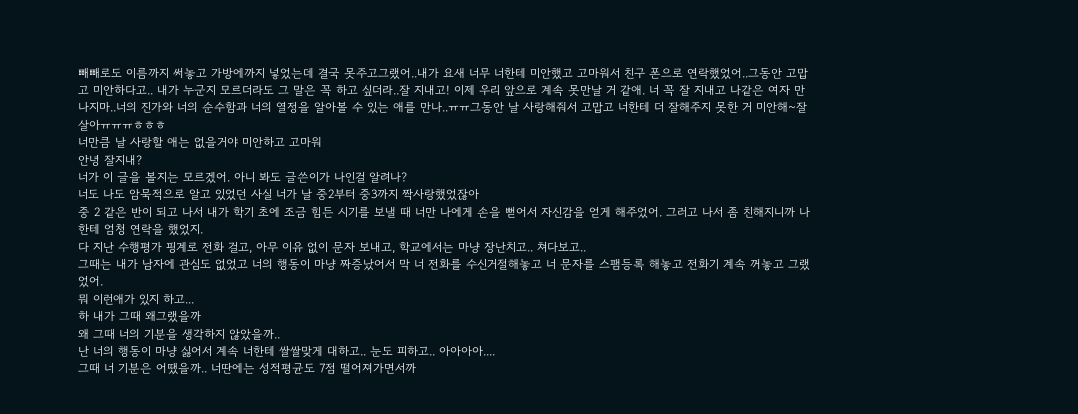빼빼로도 이름까지 써놓고 가방에까지 넣었는데 결국 못주고그랬어..내가 요새 너무 너한테 미안했고 고마워서 친구 폰으로 연락했었어..그동안 고맙고 미안하다고.. 내가 누군지 모르더라도 그 말은 꼭 하고 싶더라..잘 지내고! 이제 우리 앞으로 계속 못만날 거 같애. 너 꼭 잘 지내고 나같은 여자 만나지마..너의 진가와 너의 순수함과 너의 열정을 알아볼 수 있는 애를 만나..ㅠㅠ그동안 날 사랑해줘서 고맙고 너한테 더 잘해주지 못한 거 미안해~잘 살아ㅠㅠㅠㅎㅎㅎ
너만큼 날 사랑할 애는 없을거야 미안하고 고마워
안녕 잘지내?
너가 이 글을 볼지는 모르겠어. 아니 봐도 글쓴이가 나인걸 알려나?
너도 나도 암묵적으로 알고 있었던 사실 너가 날 중2부터 중3까지 짝사랑했었잖아
중 2 같은 반이 되고 나서 내가 학기 초에 조금 힘든 시기를 보낼 때 너만 나에게 손을 뻗어서 자신감을 얻게 해주었어. 그러고 나서 좀 친해지니까 나한테 엄청 연락을 했었지.
다 지난 수행평가 핑계로 전화 걸고, 아무 이유 없이 문자 보내고, 학교에서는 마냥 장난치고.. 쳐다보고..
그때는 내가 남자에 관심도 없었고 너의 행동이 마냥 짜증났어서 막 너 전화를 수신거절해놓고 너 문자를 스팸등록 해놓고 전화기 계속 꺼놓고 그랬었어.
뭐 이런애가 있지 하고...
하 내가 그때 왜그랬을까
왜 그때 너의 기분을 생각하지 않았을까..
난 너의 행동이 마냥 싫어서 계속 너한테 쌀쌀맞게 대하고.. 눈도 피하고.. 아아아아....
그때 너 기분은 어땠을까.. 너딴에는 성적평균도 7점 떨어져가면서까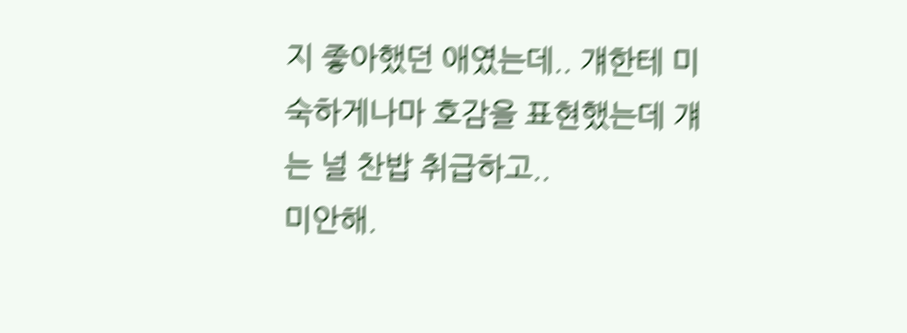지 좋아했던 애였는데.. 걔한테 미숙하게나마 호감을 표현했는데 걔는 널 찬밥 취급하고..
미안해.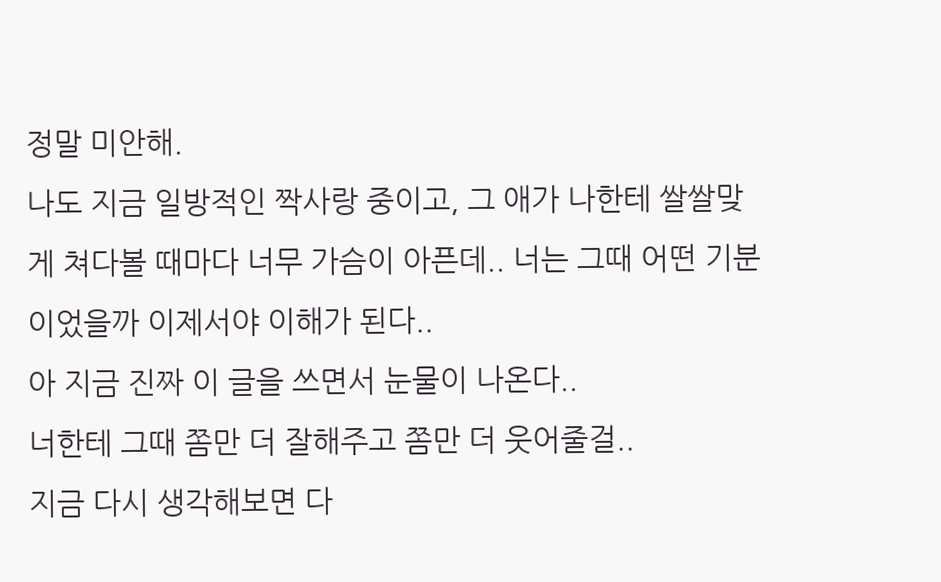정말 미안해.
나도 지금 일방적인 짝사랑 중이고, 그 애가 나한테 쌀쌀맞게 쳐다볼 때마다 너무 가슴이 아픈데.. 너는 그때 어떤 기분이었을까 이제서야 이해가 된다..
아 지금 진짜 이 글을 쓰면서 눈물이 나온다..
너한테 그때 쫌만 더 잘해주고 쫌만 더 웃어줄걸..
지금 다시 생각해보면 다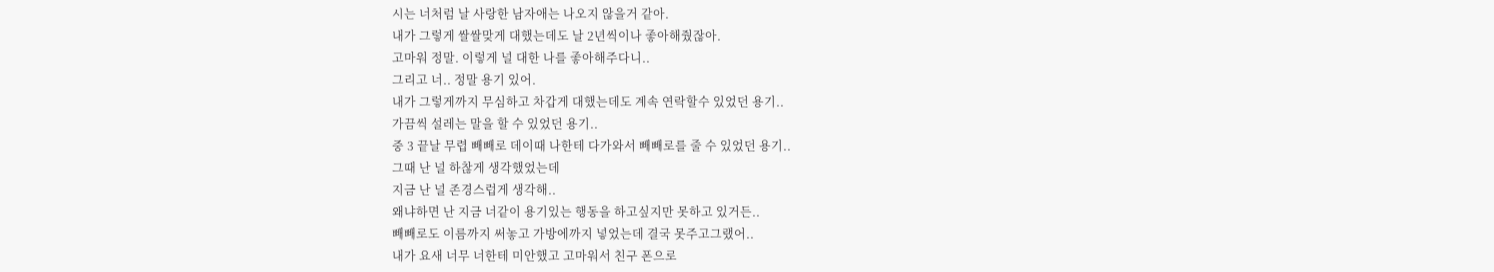시는 너처럼 날 사랑한 남자애는 나오지 않을거 같아.
내가 그렇게 쌀쌀맞게 대했는데도 날 2년씩이나 좋아해줬잖아.
고마워 정말. 이렇게 널 대한 나를 좋아해주다니..
그리고 너.. 정말 용기 있어.
내가 그렇게까지 무심하고 차갑게 대했는데도 계속 연락할수 있었던 용기..
가끔씩 설레는 말을 할 수 있었던 용기..
중 3 끝날 무렵 빼빼로 데이때 나한테 다가와서 빼빼로를 줄 수 있었던 용기..
그때 난 널 하찮게 생각했었는데
지금 난 널 존경스럽게 생각해..
왜냐하면 난 지금 너같이 용기있는 행동을 하고싶지만 못하고 있거든..
빼빼로도 이름까지 써놓고 가방에까지 넣었는데 결국 못주고그랬어..
내가 요새 너무 너한테 미안했고 고마워서 친구 폰으로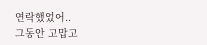연락했었어..
그동안 고맙고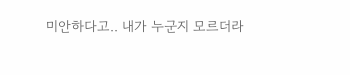미안하다고.. 내가 누군지 모르더라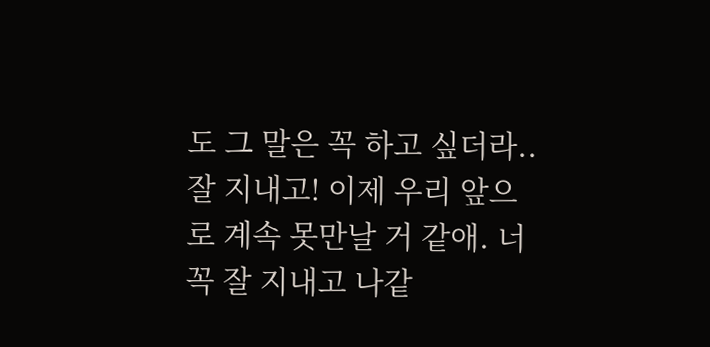도 그 말은 꼭 하고 싶더라..
잘 지내고! 이제 우리 앞으로 계속 못만날 거 같애. 너 꼭 잘 지내고 나같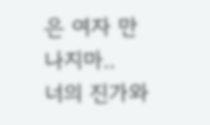은 여자 만나지마..
너의 진가와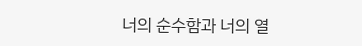너의 순수함과 너의 열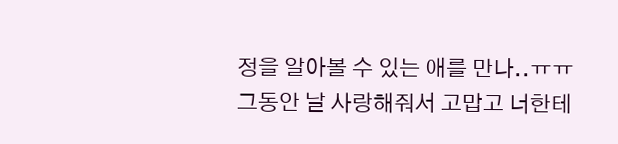정을 알아볼 수 있는 애를 만나..ㅠㅠ
그동안 날 사랑해줘서 고맙고 너한테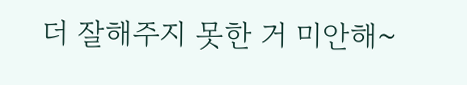더 잘해주지 못한 거 미안해~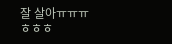잘 살아ㅠㅠㅠㅎㅎㅎ